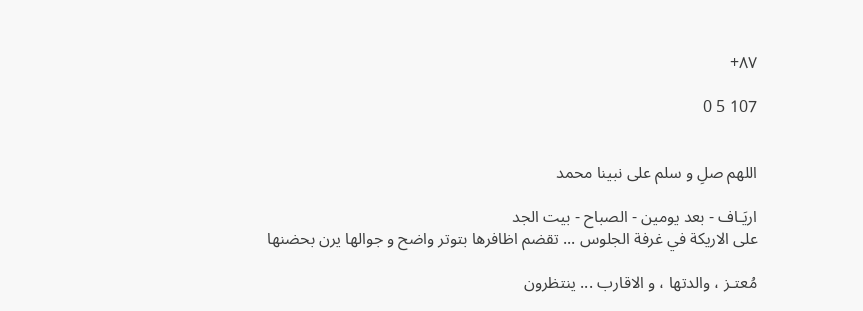٨٧+

107 5 0


اللهم صلِ و سلم على نبينا محمد

اريَـاف - بعد يومين - الصباح - بيت الجد
على الاريكة في غرفة الجلوس ... تقضم اظافرها بتوتر واضح و جوالها يرن بحضنها

مُعتـز ، والدتها ، و الاقارب ... ينتظرون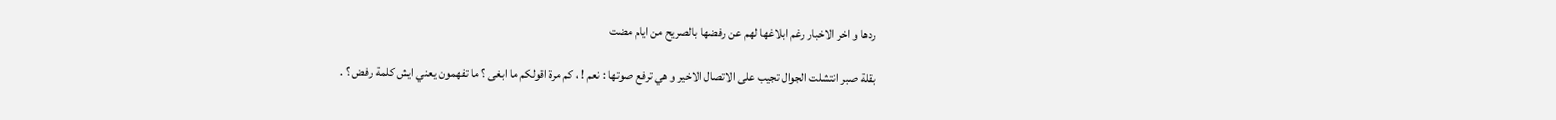ردها و اخر الاخبار رغم ابلاغها لهم عن رفضها بالصريح من ايام مضت

بقلة صبر انتشلت الجوال تجيب على الاتصال الاخير و هي ترفع صوتها : نعم ! ، كم مرة اقولكم ما ابغى ؟ ما تفهمون يعني ايش كلمة رفض ؟ .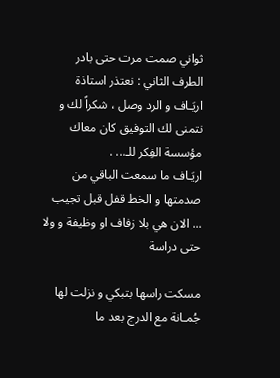ثواني صمت مرت حتى بادر الطرف الثاني : نعتذر استاذة اريَـاف و الرد وصل ، شكراً لك و نتمنى لك التوفيق كان معاك مؤسسة الفِكر للـ... .
اريَـاف ما سمعت الباقي من صدمتها و الخط قفل قبل تجيب ... الان هي بلا زفاف او وظيفة و ولا حتى دراسة

مسكت راسها بتبكي و نزلت لها جُمـانة مع الدرج بعد ما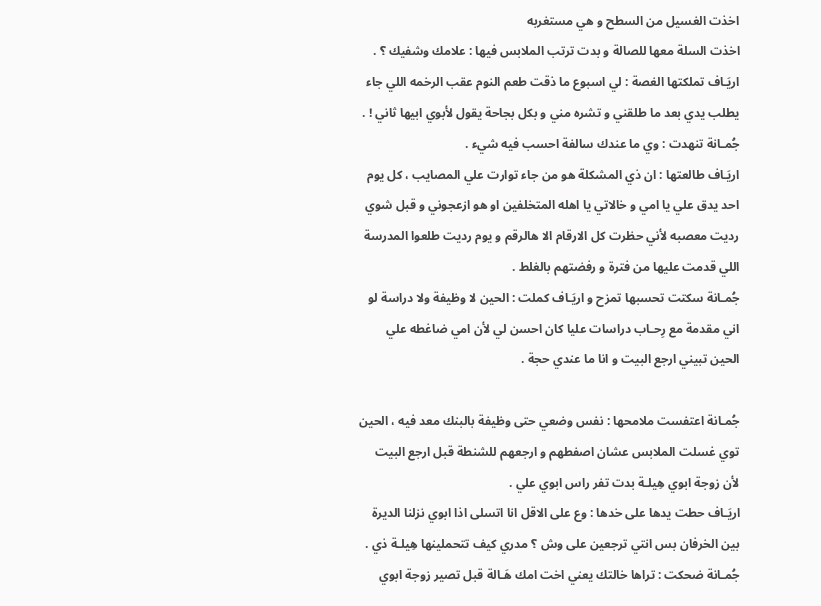اخذت الغسيل من السطح و هي مستغربه
اخذت السلة معها للصالة و بدت ترتب الملابس فيها : علامك وشفيك ؟ .
اريَـاف تملكتها الغصة : لي اسبوع ما ذقت طعم النوم عقب الرخمه اللي جاء يطلب يدي بعد ما طلقني و تشره مني و بكل بجاحة يقول لأبوي ابيها ثاني ! .
جُمـانة تنهدت : وي ما عندك سالفة احسب فيه شيء .
اريَـاف طالعتها : ان ذي المشكلة هو من جاء توارت علي المصايب ، كل يوم احد يدق علي يا امي و خالاتي يا اهله المتخلفين او هو ازعجوني و قبل شوي رديت معصبه لأني حظرت كل الارقام الا هالرقم و يوم رديت طلعوا المدرسة اللي قدمت عليها من فترة و رفضتهم بالغلط .
جُمـانة سكتت تحسبها تمزح و اريَـاف كملت : الحين لا وظيفة ولا دراسة لو اني مقدمة مع رِحـاب دراسات عليا كان احسن لي لأن امي ضاغطه علي الحين تبيني ارجع البيت و انا ما عندي حجة .

جُمـانة اعتفست ملامحها : نفس وضعي حتى وظيفة بالبنك معد فيه ، الحين توي غسلت الملابس عشان اصفطهم و ارجعهم للشنطة قبل ارجع البيت لأن زوجة ابوي هِيلـة بدت تفر راس ابوي علي .
اريَـاف حطت يدها على خدها : وع على الاقل انا اتسلى اذا ابوي نزلنا الديرة بين الخرفان بس انتي ترجعين على وش ؟ مدري كيف تتحملينها هِيلـة ذي .
جُمـانة ضحكت : تراها خالتك يعني اخت امك هَـالة قبل تصير زوجة ابوي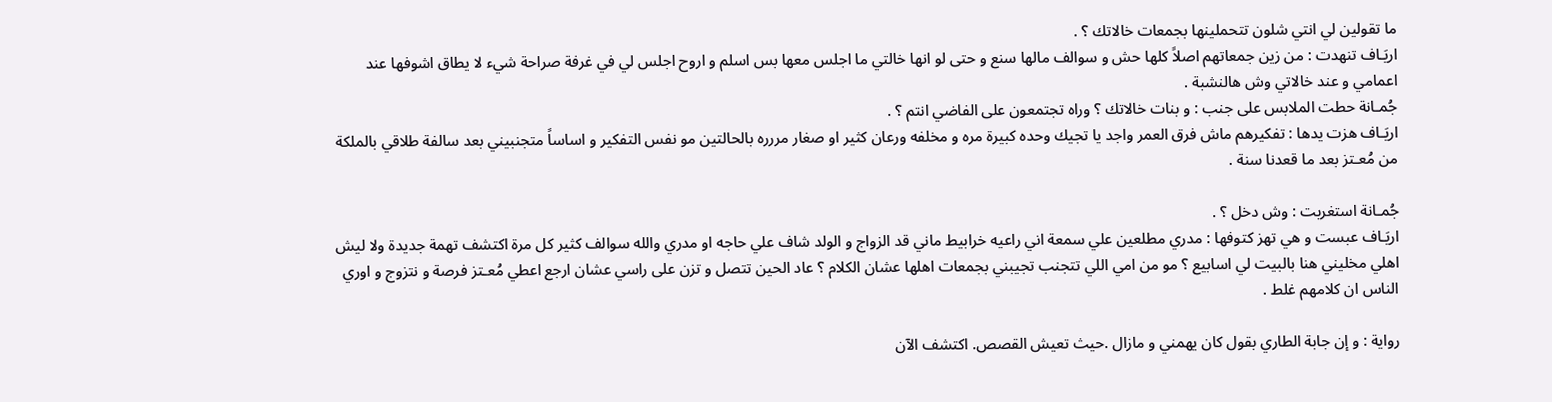ما تقولين لي انتي شلون تتحملينها بجمعات خالاتك ؟ .
اريَـاف تنهدت : من زين جمعاتهم اصلاً كلها حش و سوالف مالها سنع و حتى لو انها خالتي ما اجلس معها بس اسلم و اروح اجلس لي في غرفة صراحة شيء لا يطاق اشوفها عند اعمامي و عند خالاتي وش هالنشبة .
جُمـانة حطت الملابس على جنب : و بنات خالاتك ؟ وراه تجتمعون على الفاضي انتم ؟ .
اريَـاف هزت يدها : تفكيرهم ماش فرق العمر واجد يا تجيك وحده كبيرة مره و مخلفه ورعان كثير او صغار مررره بالحالتين مو نفس التفكير و اساساً متجنبيني بعد سالفة طلاقي بالملكة من مُعـتز بعد ما قعدنا سنة .

جُمـانة استغربت : وش دخل ؟ .
اريَـاف عبست و هي تهز كتوفها : مدري مطلعين علي سمعة اني راعيه خرابيط ماني قد الزواج و الولد شاف علي حاجه او مدري والله سوالف كثير كل مرة اكتشف تهمة جديدة ولا ليش اهلي مخليني هنا بالبيت لي اسابيع ؟ مو من امي اللي تتجنب تجيبني بجمعات اهلها عشان الكلام ؟ عاد الحين تتصل و تزن على راسي عشان ارجع اعطي مُعـتز فرصة و نتزوج و اوري الناس ان كلامهم غلط .

رواية : و إن جابة الطاري بقول كان يهمني و مازال .حيث تعيش القصص. اكتشف الآن